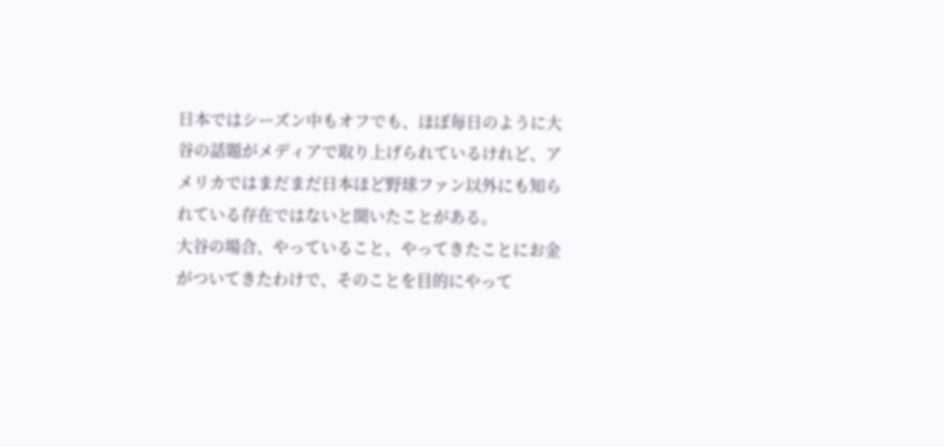日本ではシーズン中もオフでも、ほぼ毎日のように大谷の話題がメディアで取り上げられているけれど、アメリカではまだまだ日本ほど野球ファン以外にも知られている存在ではないと聞いたことがある。
大谷の場合、やっていること、やってきたことにお金がついてきたわけで、そのことを目的にやって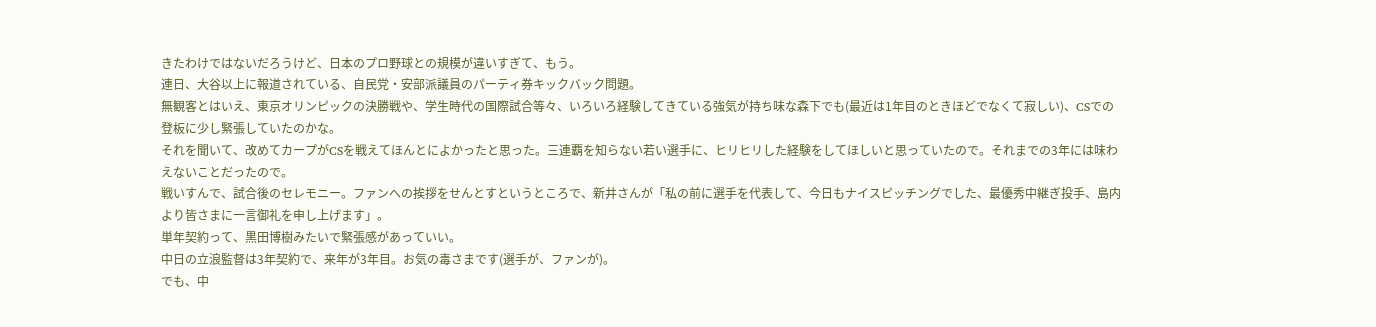きたわけではないだろうけど、日本のプロ野球との規模が違いすぎて、もう。
連日、大谷以上に報道されている、自民党・安部派議員のパーティ券キックバック問題。
無観客とはいえ、東京オリンピックの決勝戦や、学生時代の国際試合等々、いろいろ経験してきている強気が持ち味な森下でも(最近は1年目のときほどでなくて寂しい)、CSでの登板に少し緊張していたのかな。
それを聞いて、改めてカープがCSを戦えてほんとによかったと思った。三連覇を知らない若い選手に、ヒリヒリした経験をしてほしいと思っていたので。それまでの3年には味わえないことだったので。
戦いすんで、試合後のセレモニー。ファンへの挨拶をせんとすというところで、新井さんが「私の前に選手を代表して、今日もナイスピッチングでした、最優秀中継ぎ投手、島内より皆さまに一言御礼を申し上げます」。
単年契約って、黒田博樹みたいで緊張感があっていい。
中日の立浪監督は3年契約で、来年が3年目。お気の毒さまです(選手が、ファンが)。
でも、中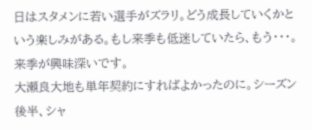日はスタメンに若い選手がズラリ。どう成長していくかという楽しみがある。もし来季も低迷していたら、もう・・・。来季が興味深いです。
大瀬良大地も単年契約にすればよかったのに。シーズン後半、シャ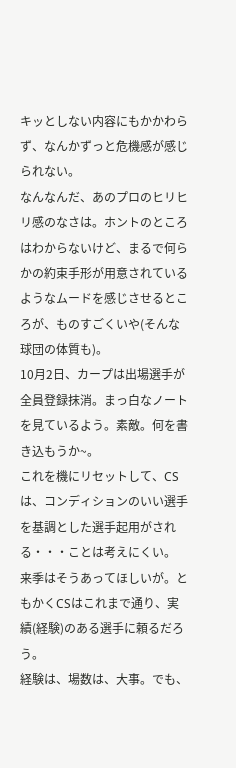キッとしない内容にもかかわらず、なんかずっと危機感が感じられない。
なんなんだ、あのプロのヒリヒリ感のなさは。ホントのところはわからないけど、まるで何らかの約束手形が用意されているようなムードを感じさせるところが、ものすごくいや(そんな球団の体質も)。
10月2日、カープは出場選手が全員登録抹消。まっ白なノートを見ているよう。素敵。何を書き込もうか~。
これを機にリセットして、CSは、コンディションのいい選手を基調とした選手起用がされる・・・ことは考えにくい。
来季はそうあってほしいが。ともかくCSはこれまで通り、実績(経験)のある選手に頼るだろう。
経験は、場数は、大事。でも、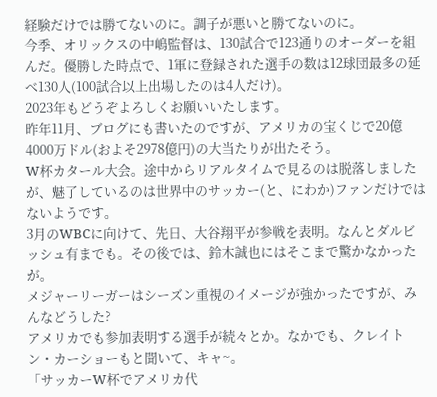経験だけでは勝てないのに。調子が悪いと勝てないのに。
今季、オリックスの中嶋監督は、130試合で123通りのオーダーを組んだ。優勝した時点で、1軍に登録された選手の数は12球団最多の延べ130人(100試合以上出場したのは4人だけ)。
2023年もどうぞよろしくお願いいたします。
昨年11月、ブログにも書いたのですが、アメリカの宝くじで20億4000万ドル(およそ2978億円)の大当たりが出たそう。
W杯カタール大会。途中からリアルタイムで見るのは脱落しましたが、魅了しているのは世界中のサッカー(と、にわか)ファンだけではないようです。
3月のWBCに向けて、先日、大谷翔平が参戦を表明。なんとダルビッシュ有までも。その後では、鈴木誠也にはそこまで驚かなかったが。
メジャーリーガーはシーズン重視のイメージが強かったですが、みんなどうした?
アメリカでも参加表明する選手が続々とか。なかでも、クレイトン・カーショーもと聞いて、キャ~。
「サッカーW杯でアメリカ代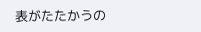表がたたかうの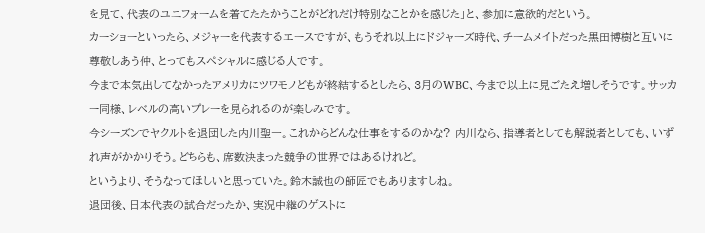を見て、代表のユニフォームを着てたたかうことがどれだけ特別なことかを感じた」と、参加に意欲的だという。
カーショーといったら、メジャーを代表するエースですが、もうそれ以上にドジャーズ時代、チームメイトだった黒田博樹と互いに尊敬しあう仲、とってもスペシャルに感じる人です。
今まで本気出してなかったアメリカにツワモノどもが終結するとしたら、3月のWBC、今まで以上に見ごたえ増しそうです。サッカー同様、レベルの高いプレーを見られるのが楽しみです。
今シーズンでヤクルトを退団した内川聖一。これからどんな仕事をするのかな? 内川なら、指導者としても解説者としても、いずれ声がかかりそう。どちらも、席数決まった競争の世界ではあるけれど。
というより、そうなってほしいと思っていた。鈴木誠也の師匠でもありますしね。
退団後、日本代表の試合だったか、実況中継のゲストに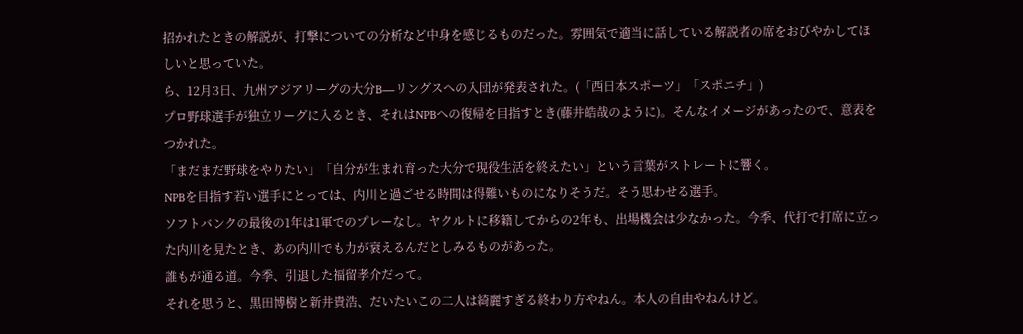招かれたときの解説が、打撃についての分析など中身を感じるものだった。雰囲気で適当に話している解説者の席をおびやかしてほしいと思っていた。
ら、12月3日、九州アジアリーグの大分B―リングスへの入団が発表された。(「西日本スポーツ」「スポニチ」)
プロ野球選手が独立リーグに入るとき、それはNPBへの復帰を目指すとき(藤井皓哉のように)。そんなイメージがあったので、意表をつかれた。
「まだまだ野球をやりたい」「自分が生まれ育った大分で現役生活を終えたい」という言葉がストレートに響く。
NPBを目指す若い選手にとっては、内川と過ごせる時間は得難いものになりそうだ。そう思わせる選手。
ソフトバンクの最後の1年は1軍でのプレーなし。ヤクルトに移籍してからの2年も、出場機会は少なかった。今季、代打で打席に立った内川を見たとき、あの内川でも力が衰えるんだとしみるものがあった。
誰もが通る道。今季、引退した福留孝介だって。
それを思うと、黒田博樹と新井貴浩、だいたいこの二人は綺麗すぎる終わり方やねん。本人の自由やねんけど。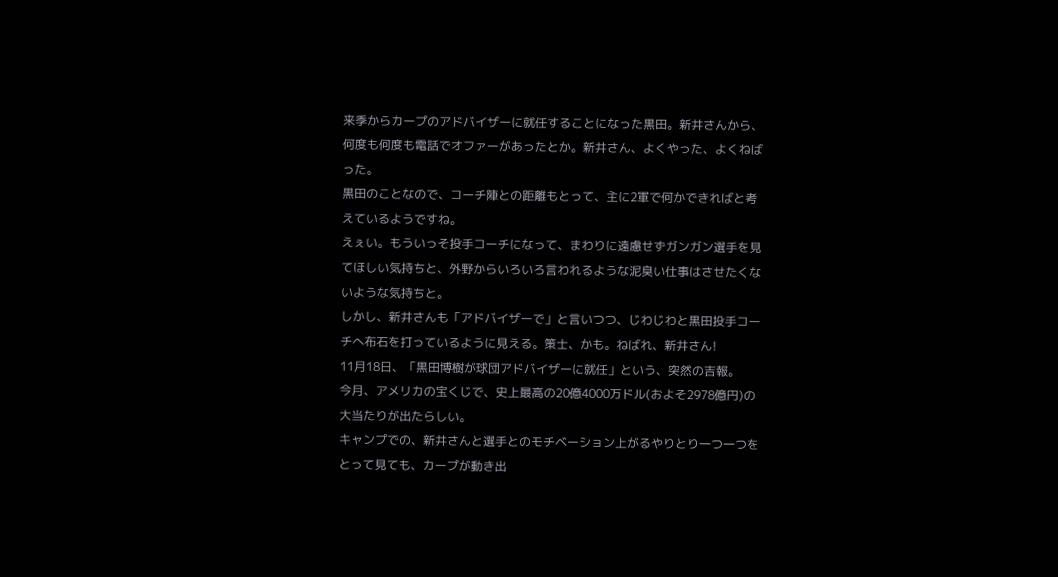来季からカープのアドバイザーに就任することになった黒田。新井さんから、何度も何度も電話でオファーがあったとか。新井さん、よくやった、よくねばった。
黒田のことなので、コーチ陣との距離もとって、主に2軍で何かできればと考えているようですね。
えぇい。もういっそ投手コーチになって、まわりに遠慮せずガンガン選手を見てほしい気持ちと、外野からいろいろ言われるような泥臭い仕事はさせたくないような気持ちと。
しかし、新井さんも「アドバイザーで」と言いつつ、じわじわと黒田投手コーチへ布石を打っているように見える。策士、かも。ねばれ、新井さん!
11月18日、「黒田博樹が球団アドバイザーに就任」という、突然の吉報。
今月、アメリカの宝くじで、史上最高の20億4000万ドル(およそ2978億円)の大当たりが出たらしい。
キャンプでの、新井さんと選手とのモチベーション上がるやりとり一つ一つをとって見ても、カープが動き出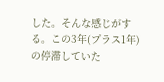した。そんな感じがする。この3年(プラス1年)の停滞していた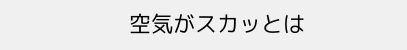空気がスカッとは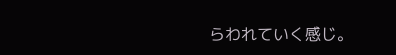らわれていく感じ。